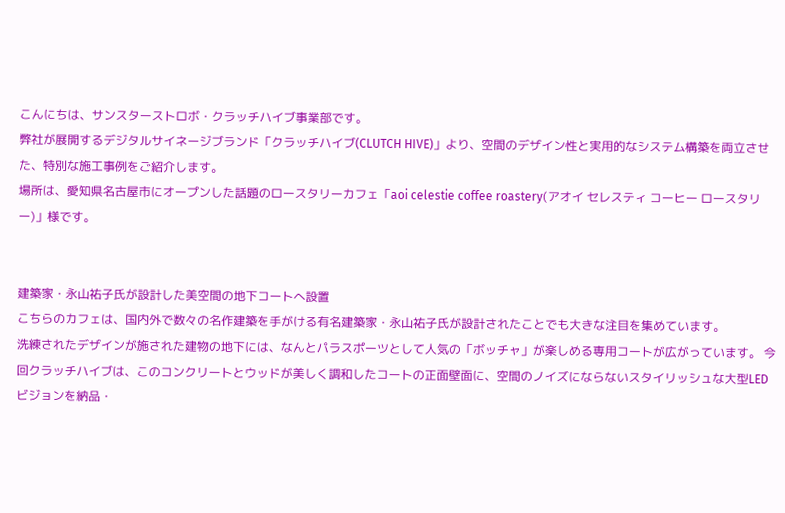こんにちは、サンスターストロボ・クラッチハイブ事業部です。
弊社が展開するデジタルサイネージブランド「クラッチハイブ(CLUTCH HIVE)」より、空間のデザイン性と実用的なシステム構築を両立させた、特別な施工事例をご紹介します。
場所は、愛知県名古屋市にオープンした話題のロースタリーカフェ「aoi celestie coffee roastery(アオイ セレスティ コーヒー ロースタリー)」様です。


建築家・永山祐子氏が設計した美空間の地下コートへ設置
こちらのカフェは、国内外で数々の名作建築を手がける有名建築家・永山祐子氏が設計されたことでも大きな注目を集めています。
洗練されたデザインが施された建物の地下には、なんとパラスポーツとして人気の「ボッチャ」が楽しめる専用コートが広がっています。 今回クラッチハイブは、このコンクリートとウッドが美しく調和したコートの正面壁面に、空間のノイズにならないスタイリッシュな大型LEDビジョンを納品・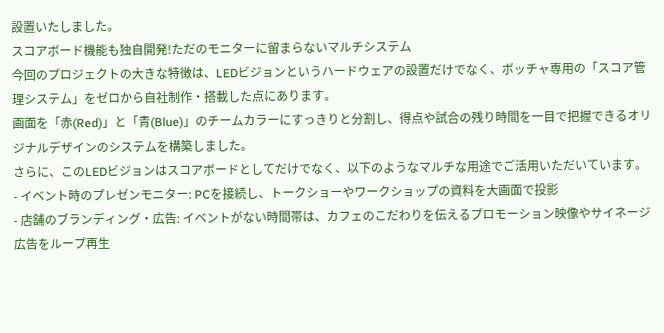設置いたしました。
スコアボード機能も独自開発!ただのモニターに留まらないマルチシステム
今回のプロジェクトの大きな特徴は、LEDビジョンというハードウェアの設置だけでなく、ボッチャ専用の「スコア管理システム」をゼロから自社制作・搭載した点にあります。
画面を「赤(Red)」と「青(Blue)」のチームカラーにすっきりと分割し、得点や試合の残り時間を一目で把握できるオリジナルデザインのシステムを構築しました。
さらに、このLEDビジョンはスコアボードとしてだけでなく、以下のようなマルチな用途でご活用いただいています。
- イベント時のプレゼンモニター: PCを接続し、トークショーやワークショップの資料を大画面で投影
- 店舗のブランディング・広告: イベントがない時間帯は、カフェのこだわりを伝えるプロモーション映像やサイネージ広告をループ再生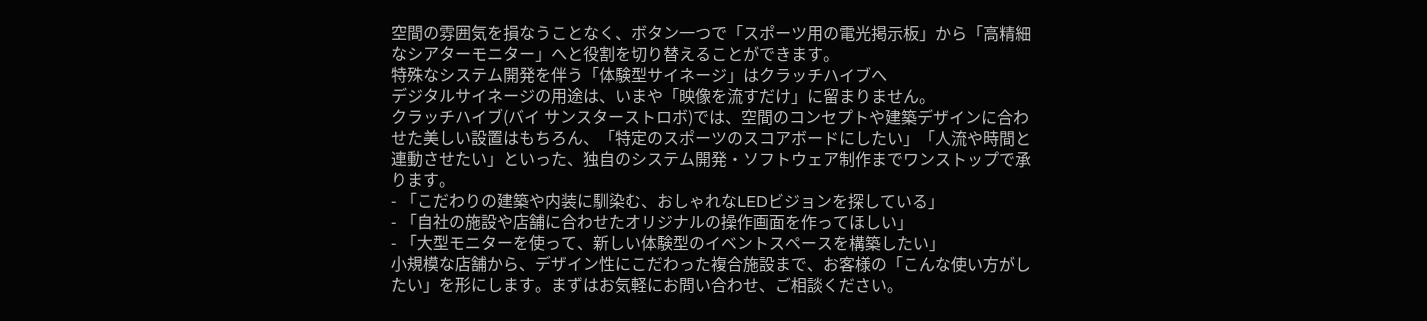空間の雰囲気を損なうことなく、ボタン一つで「スポーツ用の電光掲示板」から「高精細なシアターモニター」へと役割を切り替えることができます。
特殊なシステム開発を伴う「体験型サイネージ」はクラッチハイブへ
デジタルサイネージの用途は、いまや「映像を流すだけ」に留まりません。
クラッチハイブ(バイ サンスターストロボ)では、空間のコンセプトや建築デザインに合わせた美しい設置はもちろん、「特定のスポーツのスコアボードにしたい」「人流や時間と連動させたい」といった、独自のシステム開発・ソフトウェア制作までワンストップで承ります。
- 「こだわりの建築や内装に馴染む、おしゃれなLEDビジョンを探している」
- 「自社の施設や店舗に合わせたオリジナルの操作画面を作ってほしい」
- 「大型モニターを使って、新しい体験型のイベントスペースを構築したい」
小規模な店舗から、デザイン性にこだわった複合施設まで、お客様の「こんな使い方がしたい」を形にします。まずはお気軽にお問い合わせ、ご相談ください。